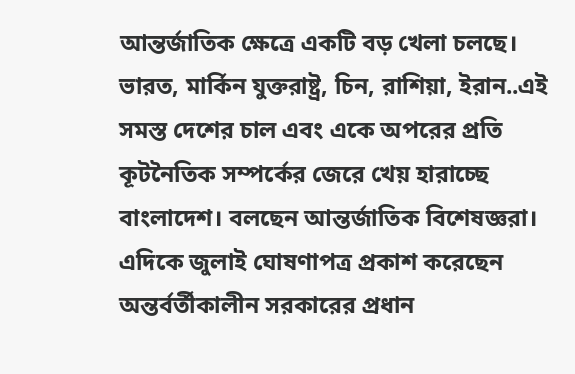আন্তর্জাতিক ক্ষেত্রে একটি বড় খেলা চলছে। ভারত, মার্কিন যুক্তরাষ্ট্র, চিন, রাশিয়া, ইরান..এই সমস্ত দেশের চাল এবং একে অপরের প্রতি কূটনৈতিক সম্পর্কের জেরে খেয় হারাচ্ছে বাংলাদেশ। বলছেন আন্তর্জাতিক বিশেষজ্ঞরা। এদিকে জুলাই ঘোষণাপত্র প্রকাশ করেছেন অন্তর্বর্তীকালীন সরকারের প্রধান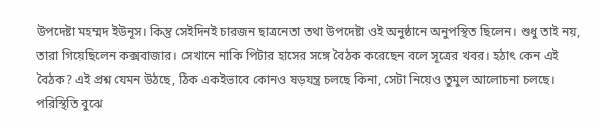উপদেষ্টা মহম্মদ ইউনূস। কিন্তু সেইদিনই চারজন ছাত্রনেতা তথা উপদেষ্টা ওই অনুষ্ঠানে অনুপস্থিত ছিলেন। শুধু তাই নয়, তারা গিয়েছিলেন কক্সবাজার। সেখানে নাকি পিটার হাসের সঙ্গে বৈঠক করেছেন বলে সূত্রের খবর। হঠাৎ কেন এই বৈঠক? এই প্রশ্ন যেমন উঠছে, ঠিক একইভাবে কোনও ষড়যন্ত্র চলছে কিনা, সেটা নিয়েও তুমুল আলোচনা চলছে। পরিস্থিতি বুঝে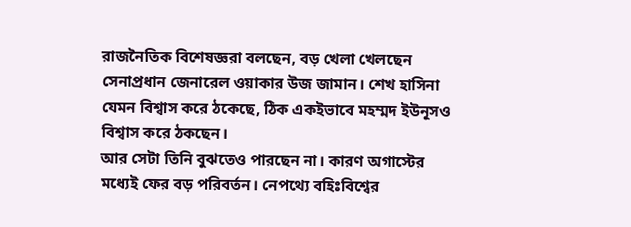রাজনৈতিক বিশেষজ্ঞরা বলছেন, বড় খেলা খেলছেন সেনাপ্রধান জেনারেল ওয়াকার উজ জামান। শেখ হাসিনা যেমন বিশ্বাস করে ঠকেছে, ঠিক একইভাবে মহম্মদ ইউনূসও বিশ্বাস করে ঠকছেন।
আর সেটা তিনি বুঝতেও পারছেন না। কারণ অগাস্টের মধ্যেই ফের বড় পরিবর্তন। নেপথ্যে বহিঃবিশ্বের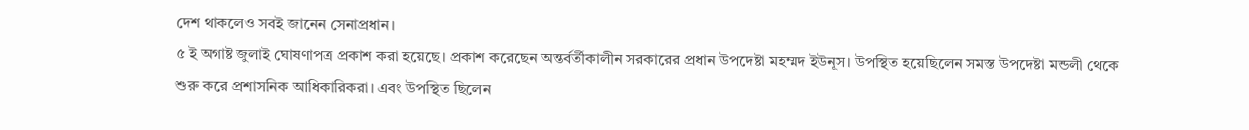দেশ থাকলেও সবই জানেন সেনাপ্রধান।
৫ ই অগাষ্ট জুলাই ঘোষণাপত্র প্রকাশ করা হয়েছে। প্রকাশ করেছেন অন্তর্বর্তীকালীন সরকারের প্রধান উপদেষ্টা মহম্মদ ইউনূস। উপস্থিত হয়েছিলেন সমস্ত উপদেষ্টা মন্ডলী থেকে শুরু করে প্রশাসনিক আধিকারিকরা। এবং উপস্থিত ছিলেন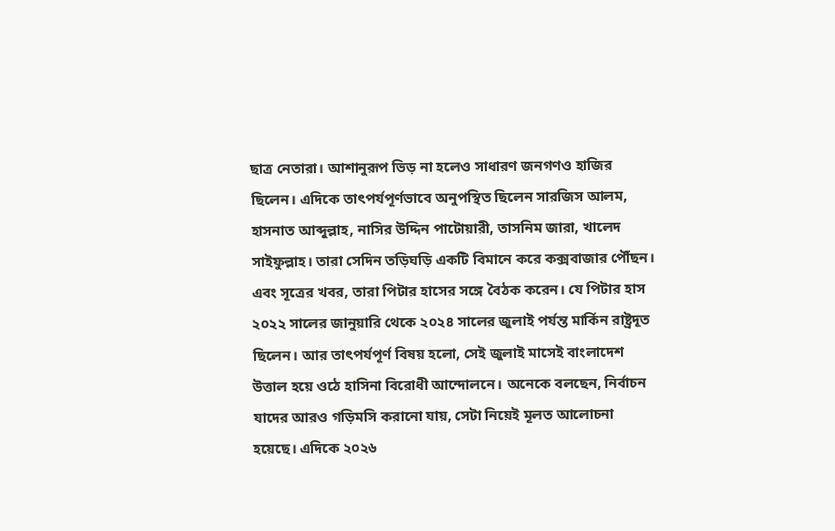ছাত্র নেতারা। আশানুরূপ ভিড় না হলেও সাধারণ জনগণও হাজির ছিলেন। এদিকে তাৎপর্যপূর্ণভাবে অনুপস্থিত ছিলেন সারজিস আলম, হাসনাত আব্দুল্লাহ, নাসির উদ্দিন পাটোয়ারী, তাসনিম জারা, খালেদ সাইফুল্লাহ। তারা সেদিন তড়িঘড়ি একটি বিমানে করে কক্সবাজার পৌঁছন। এবং সূত্রের খবর, তারা পিটার হাসের সঙ্গে বৈঠক করেন। যে পিটার হাস ২০২২ সালের জানুয়ারি থেকে ২০২৪ সালের জুলাই পর্যন্ত মার্কিন রাষ্ট্রদূত ছিলেন। আর তাৎপর্যপূর্ণ বিষয় হলো, সেই জুলাই মাসেই বাংলাদেশ উত্তাল হয়ে ওঠে হাসিনা বিরোধী আন্দোলনে। অনেকে বলছেন, নির্বাচন যাদের আরও গড়িমসি করানো যায়, সেটা নিয়েই মূলত আলোচনা হয়েছে। এদিকে ২০২৬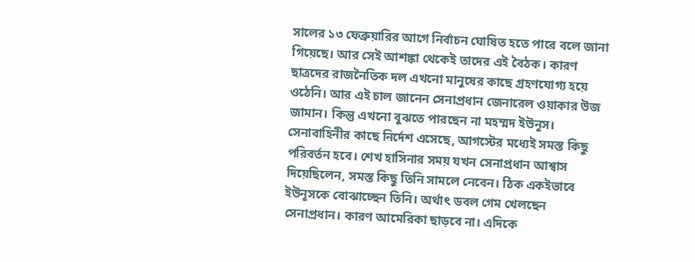সালের ১৩ ফেব্রুয়ারির আগে নির্বাচন ঘোষিত হতে পারে বলে জানা গিয়েছে। আর সেই আশঙ্কা থেকেই তাদের এই বৈঠক। কারণ ছাত্রদের রাজনৈতিক দল এখনো মানুষের কাছে গ্রহণযোগ্য হয়ে ওঠেনি। আর এই চাল জানেন সেনাপ্রধান জেনারেল ওয়াকার উজ জামান। কিন্তু এখনো বুঝতে পারছেন না মহম্মদ ইউনূস। সেনাবাহিনীর কাছে নির্দেশ এসেছে, আগস্টের মধ্যেই সমস্ত কিছু পরিবর্তন হবে। শেখ হাসিনার সময় যখন সেনাপ্রধান আশ্বাস দিয়েছিলেন, সমস্ত কিছু তিনি সামলে নেবেন। ঠিক একইভাবে ইউনূসকে বোঝাচ্ছেন তিনি। অর্থাৎ ডবল গেম খেলছেন সেনাপ্রধান। কারণ আমেরিকা ছাড়বে না। এদিকে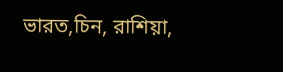ভারত,চিন, রাশিয়া,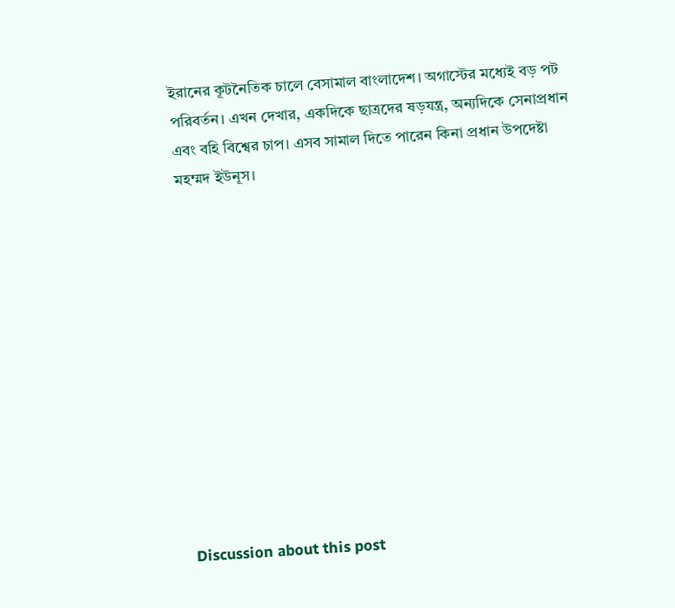ইরানের কূটনৈতিক চালে বেসামাল বাংলাদেশ। অগাস্টের মধ্যেই বড় পট পরিবর্তন। এখন দেখার, একদিকে ছাত্রদের ষড়যন্ত্র, অন্যদিকে সেনাপ্রধান এবং বহি বিশ্বের চাপ। এসব সামাল দিতে পারেন কিনা প্রধান উপদেষ্টা মহম্মদ ইউনূস।












Discussion about this post